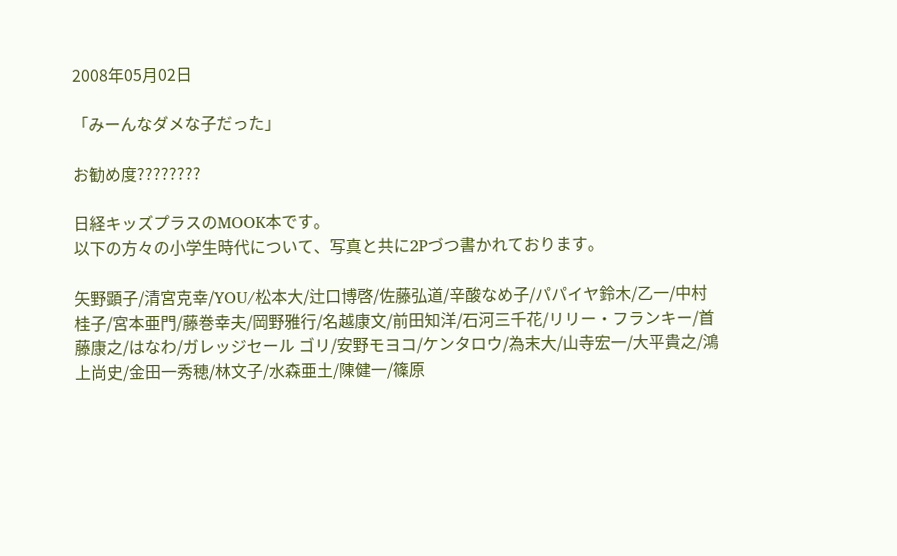2008年05月02日

「みーんなダメな子だった」

お勧め度????????

日経キッズプラスのMOOK本です。
以下の方々の小学生時代について、写真と共に2Pづつ書かれております。

矢野顕子/清宮克幸/YOU/松本大/辻口博啓/佐藤弘道/辛酸なめ子/パパイヤ鈴木/乙一/中村桂子/宮本亜門/藤巻幸夫/岡野雅行/名越康文/前田知洋/石河三千花/リリー・フランキー/首藤康之/はなわ/ガレッジセール ゴリ/安野モヨコ/ケンタロウ/為末大/山寺宏一/大平貴之/鴻上尚史/金田一秀穂/林文子/水森亜土/陳健一/篠原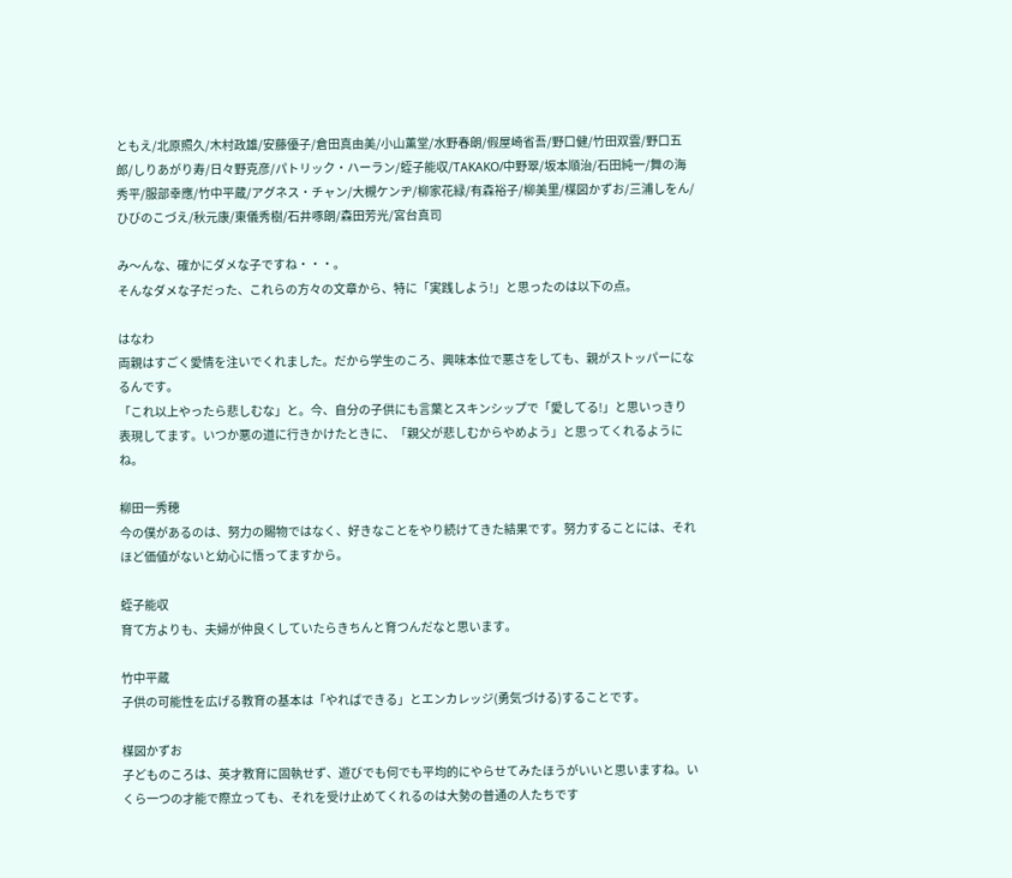ともえ/北原照久/木村政雄/安藤優子/倉田真由美/小山薫堂/水野春朗/假屋崎省吾/野口健/竹田双雲/野口五郎/しりあがり寿/日々野克彦/パトリック・ハーラン/蛭子能収/TAKAKO/中野翠/坂本順治/石田純一/舞の海秀平/服部幸應/竹中平蔵/アグネス・チャン/大槻ケンヂ/柳家花緑/有森裕子/柳美里/楳図かずお/三浦しをん/ひびのこづえ/秋元康/東儀秀樹/石井啄朗/森田芳光/宮台真司

み〜んな、確かにダメな子ですね・・・。
そんなダメな子だった、これらの方々の文章から、特に「実践しよう!」と思ったのは以下の点。

はなわ
両親はすごく愛情を注いでくれました。だから学生のころ、興味本位で悪さをしても、親がストッパーになるんです。
「これ以上やったら悲しむな」と。今、自分の子供にも言葉とスキンシップで「愛してる!」と思いっきり表現してます。いつか悪の道に行きかけたときに、「親父が悲しむからやめよう」と思ってくれるようにね。

柳田一秀穂
今の僕があるのは、努力の賜物ではなく、好きなことをやり続けてきた結果です。努力することには、それほど価値がないと幼心に悟ってますから。

蛭子能収
育て方よりも、夫婦が仲良くしていたらきちんと育つんだなと思います。

竹中平蔵
子供の可能性を広げる教育の基本は「やればできる」とエンカレッジ(勇気づける)することです。

楳図かずお
子どものころは、英才教育に固執せず、遊びでも何でも平均的にやらせてみたほうがいいと思いますね。いくら一つの才能で際立っても、それを受け止めてくれるのは大勢の普通の人たちです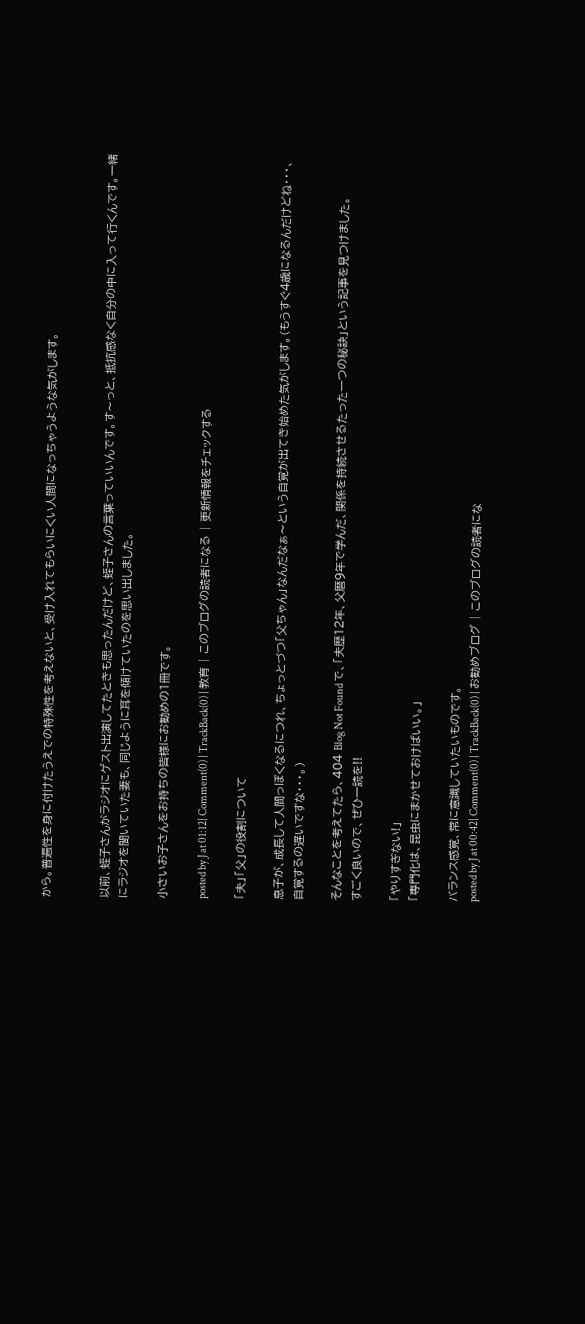から。普遍性を身に付けたうえでの特殊性を考えないと、受け入れてもらいにくい人間になっちゃうような気がします。


以前、蛭子さんがラジオにゲスト出演してたときも思ったんだけど、蛭子さんの言葉っていいんです。す〜っと、抵抗感なく自分の中に入って行くんです。一緒にラジオを聞いていた妻も、同じように耳を傾けていたのを思い出しました。

小さいお子さんをお持ちの皆様にお勧めの1冊です。

posted by J at 01:12| Comment(0) | TrackBack(0) | 教育 | このブログの読者になる | 更新情報をチェックする

「夫」「父」の役割について

息子が、成長して人間っぽくなるにつれ、ちょっとづつ「父ちゃん」なんだなぁ〜という自覚が出てき始めた気がします。(もうすぐ4歳になるんだけどね・・・、自覚するの遅いですな・・・。)

そんなことを考えてたら、404 Blog Not Found で、「夫歴12年、父暦9年で学んだ、関係を持続させるたった一つの秘訣」という記事を見つけました。
すごく良いので、ぜひ一読を!!

「やりすぎない!」
「専門化は、昆虫にまかせておけばいい。」

バランス感覚、常に意識していたいものです。
posted by J at 00:42| Comment(0) | TrackBack(0) | お勧めブログ | このブログの読者にな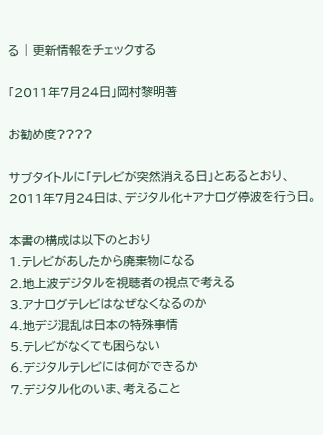る | 更新情報をチェックする

「2011年7月24日」岡村黎明著

お勧め度????

サブタイトルに「テレビが突然消える日」とあるとおり、2011年7月24日は、デジタル化+アナログ停波を行う日。

本書の構成は以下のとおり
1.テレビがあしたから廃棄物になる
2.地上波デジタルを視聴者の視点で考える
3.アナログテレビはなぜなくなるのか
4.地デジ混乱は日本の特殊事情
5.テレビがなくても困らない
6.デジタルテレビには何ができるか
7.デジタル化のいま、考えること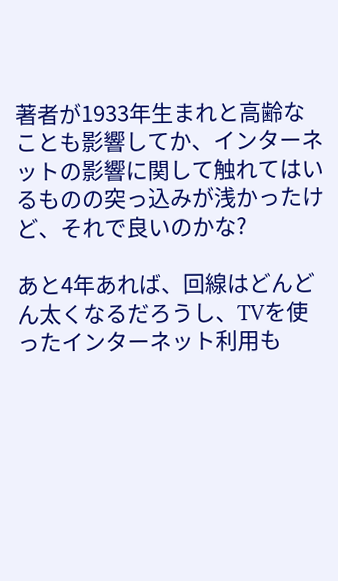著者が1933年生まれと高齢なことも影響してか、インターネットの影響に関して触れてはいるものの突っ込みが浅かったけど、それで良いのかな?

あと4年あれば、回線はどんどん太くなるだろうし、TVを使ったインターネット利用も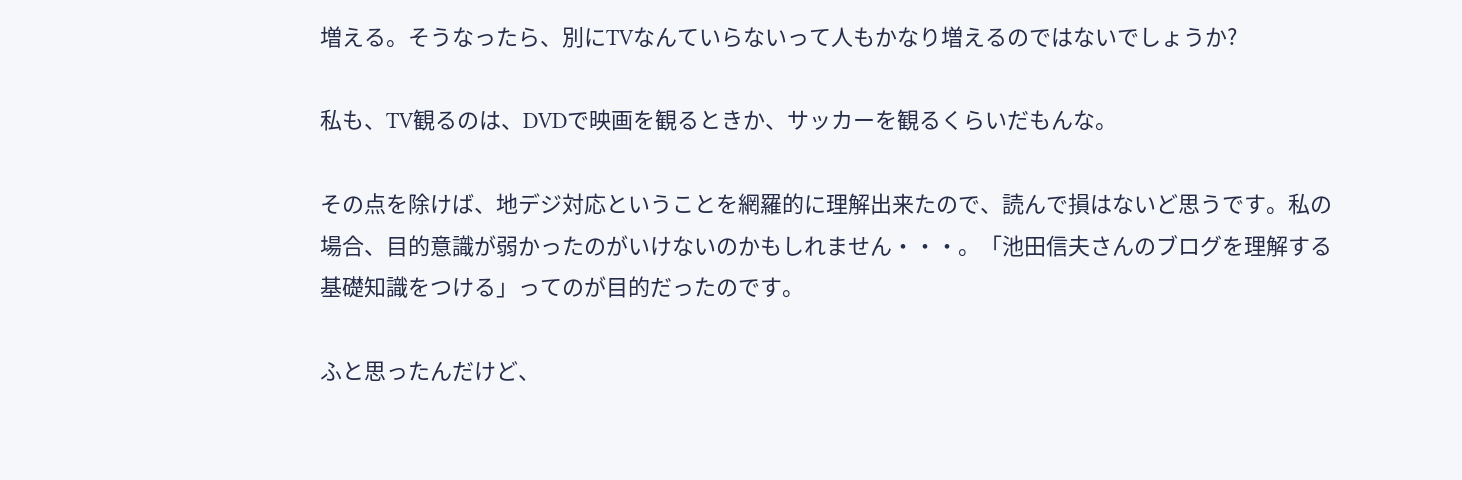増える。そうなったら、別にTVなんていらないって人もかなり増えるのではないでしょうか?

私も、TV観るのは、DVDで映画を観るときか、サッカーを観るくらいだもんな。

その点を除けば、地デジ対応ということを網羅的に理解出来たので、読んで損はないど思うです。私の場合、目的意識が弱かったのがいけないのかもしれません・・・。「池田信夫さんのブログを理解する基礎知識をつける」ってのが目的だったのです。

ふと思ったんだけど、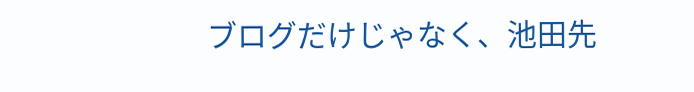ブログだけじゃなく、池田先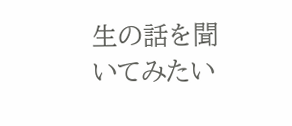生の話を聞いてみたい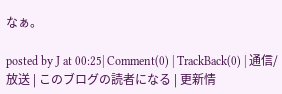なぁ。

posted by J at 00:25| Comment(0) | TrackBack(0) | 通信/放送 | このブログの読者になる | 更新情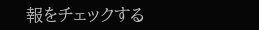報をチェックする